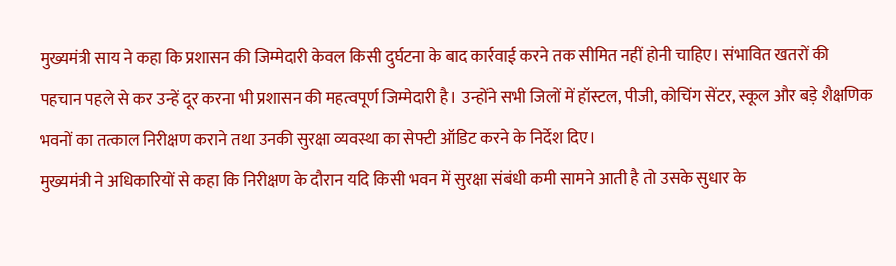मुख्यमंत्री साय ने कहा कि प्रशासन की जिम्मेदारी केवल किसी दुर्घटना के बाद कार्रवाई करने तक सीमित नहीं होनी चाहिए। संभावित खतरों की पहचान पहले से कर उन्हें दूर करना भी प्रशासन की महत्वपूर्ण जिम्मेदारी है। उन्होंने सभी जिलों में हॉस्टल, पीजी, कोचिंग सेंटर, स्कूल और बड़े शैक्षणिक भवनों का तत्काल निरीक्षण कराने तथा उनकी सुरक्षा व्यवस्था का सेफ्टी ऑडिट करने के निर्देश दिए।
मुख्यमंत्री ने अधिकारियों से कहा कि निरीक्षण के दौरान यदि किसी भवन में सुरक्षा संबंधी कमी सामने आती है तो उसके सुधार के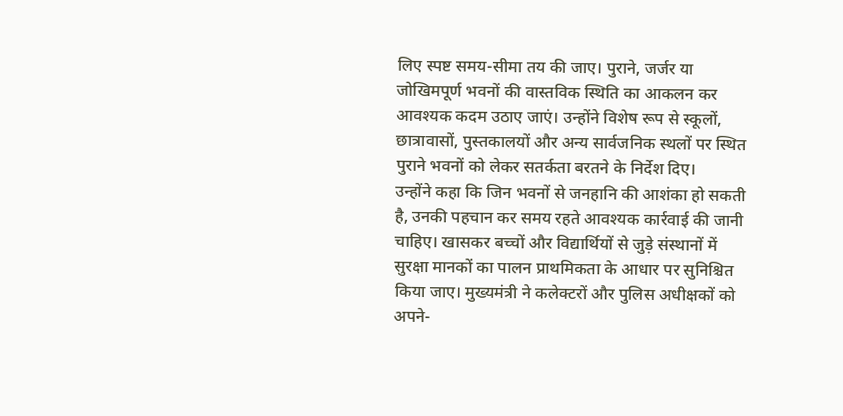लिए स्पष्ट समय-सीमा तय की जाए। पुराने, जर्जर या जोखिमपूर्ण भवनों की वास्तविक स्थिति का आकलन कर आवश्यक कदम उठाए जाएं। उन्होंने विशेष रूप से स्कूलों, छात्रावासों, पुस्तकालयों और अन्य सार्वजनिक स्थलों पर स्थित पुराने भवनों को लेकर सतर्कता बरतने के निर्देश दिए।
उन्होंने कहा कि जिन भवनों से जनहानि की आशंका हो सकती है, उनकी पहचान कर समय रहते आवश्यक कार्रवाई की जानी चाहिए। खासकर बच्चों और विद्यार्थियों से जुड़े संस्थानों में सुरक्षा मानकों का पालन प्राथमिकता के आधार पर सुनिश्चित किया जाए। मुख्यमंत्री ने कलेक्टरों और पुलिस अधीक्षकों को अपने-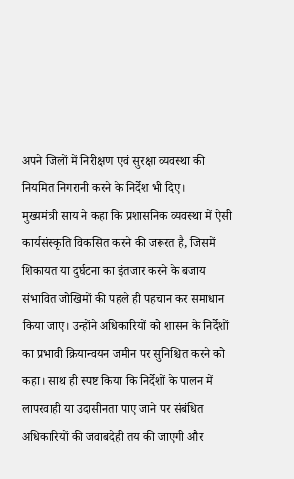अपने जिलों में निरीक्षण एवं सुरक्षा व्यवस्था की नियमित निगरानी करने के निर्देश भी दिए।
मुख्यमंत्री साय ने कहा कि प्रशासनिक व्यवस्था में ऐसी कार्यसंस्कृति विकसित करने की जरूरत है, जिसमें शिकायत या दुर्घटना का इंतजार करने के बजाय संभावित जोखिमों की पहले ही पहचान कर समाधान किया जाए। उन्होंने अधिकारियों को शासन के निर्देशों का प्रभावी क्रियान्वयन जमीन पर सुनिश्चित करने को कहा। साथ ही स्पष्ट किया कि निर्देशों के पालन में लापरवाही या उदासीनता पाए जाने पर संबंधित अधिकारियों की जवाबदेही तय की जाएगी और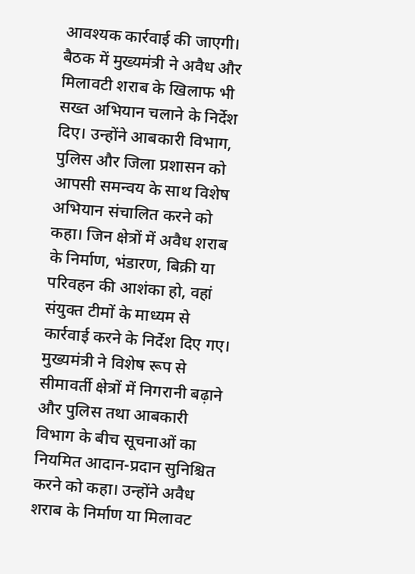आवश्यक कार्रवाई की जाएगी।
बैठक में मुख्यमंत्री ने अवैध और मिलावटी शराब के खिलाफ भी सख्त अभियान चलाने के निर्देश दिए। उन्होंने आबकारी विभाग, पुलिस और जिला प्रशासन को आपसी समन्वय के साथ विशेष अभियान संचालित करने को कहा। जिन क्षेत्रों में अवैध शराब के निर्माण, भंडारण, बिक्री या परिवहन की आशंका हो, वहां संयुक्त टीमों के माध्यम से कार्रवाई करने के निर्देश दिए गए।
मुख्यमंत्री ने विशेष रूप से सीमावर्ती क्षेत्रों में निगरानी बढ़ाने और पुलिस तथा आबकारी विभाग के बीच सूचनाओं का नियमित आदान-प्रदान सुनिश्चित करने को कहा। उन्होंने अवैध शराब के निर्माण या मिलावट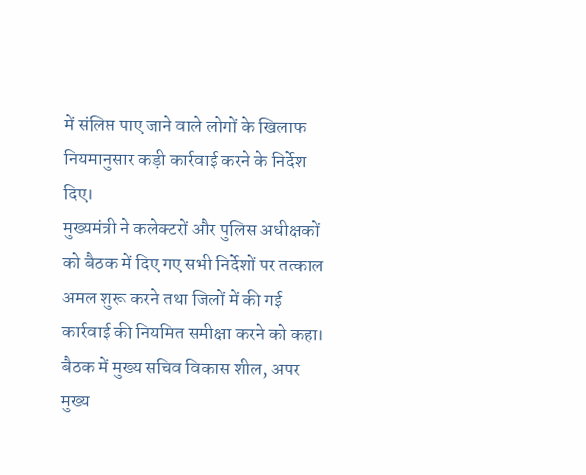में संलिप्त पाए जाने वाले लोगों के खिलाफ नियमानुसार कड़ी कार्रवाई करने के निर्देश दिए।
मुख्यमंत्री ने कलेक्टरों और पुलिस अधीक्षकों को बैठक में दिए गए सभी निर्देशों पर तत्काल अमल शुरू करने तथा जिलों में की गई कार्रवाई की नियमित समीक्षा करने को कहा। बैठक में मुख्य सचिव विकास शील, अपर मुख्य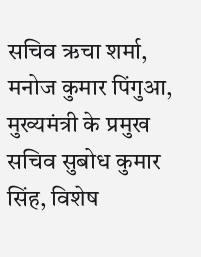सचिव ऋचा शर्मा, मनोज कुमार पिंगुआ, मुख्यमंत्री के प्रमुख सचिव सुबोध कुमार सिंह, विशेष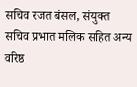सचिव रजत बंसल, संयुक्त सचिव प्रभात मलिक सहित अन्य वरिष्ठ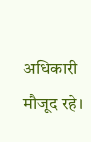अधिकारी मौजूद रहे।